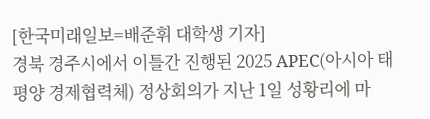[한국미래일보=배준휘 대학생 기자]
경북 경주시에서 이틀간 진행된 2025 APEC(아시아 태평양 경제협력체) 정상회의가 지난 1일 성황리에 마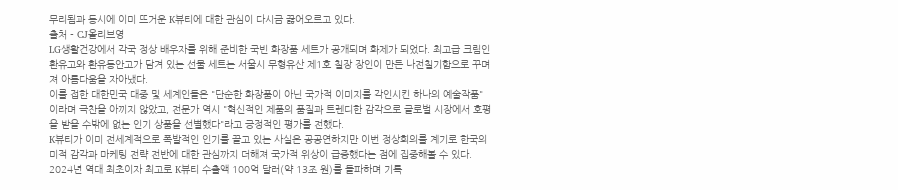무리됨과 동시에 이미 뜨거운 K뷰티에 대한 관심이 다시금 끓어오르고 있다.
출처 - CJ올리브영
LG생활건강에서 각국 정상 배우자를 위해 준비한 국빈 화장품 세트가 공개되며 화제가 되었다. 최고급 크림인 환유고와 환유동안고가 담겨 있는 선물 세트는 서울시 무형유산 제1호 칠장 장인이 만든 나전칠기함으로 꾸며져 아름다움을 자아냈다.
이를 접한 대한민국 대중 및 세계인들은 "단순한 화장품이 아닌 국가적 이미지를 각인시킨 하나의 예술작품"이라며 극찬을 아끼지 않았고, 전문가 역시 "혁신적인 제품의 품질과 트렌디한 감각으로 글로벌 시장에서 호평을 받을 수밖에 없는 인기 상품을 선별했다"라고 긍정적인 평가를 전했다.
K뷰티가 이미 전세계적으로 폭발적인 인기를 끌고 있는 사실은 공공연하지만 이번 정상회의를 계기로 한국의 미적 감각과 마케팅 전략 전반에 대한 관심까지 더해져 국가적 위상이 급증했다는 점에 집중해볼 수 있다.
2024년 역대 최초이자 최고로 K뷰티 수출액 100억 달러(약 13조 원)를 돌파하며 기록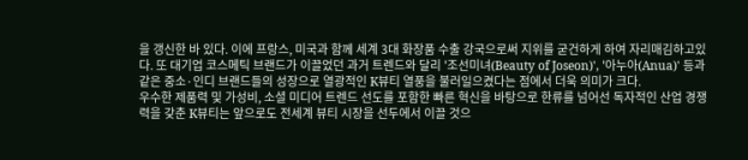을 갱신한 바 있다. 이에 프랑스, 미국과 함께 세계 3대 화장품 수출 강국으로써 지위를 굳건하게 하여 자리매김하고있다. 또 대기업 코스메틱 브랜드가 이끌었던 과거 트렌드와 달리 '조선미녀(Beauty of Joseon)', '아누아(Anua)' 등과 같은 중소·인디 브랜드들의 성장으로 열광적인 K뷰티 열풍을 불러일으켰다는 점에서 더욱 의미가 크다.
우수한 제품력 및 가성비, 소셜 미디어 트렌드 선도를 포함한 빠른 혁신을 바탕으로 한류를 넘어선 독자적인 산업 경쟁력을 갖춘 K뷰티는 앞으로도 전세계 뷰티 시장을 선두에서 이끌 것으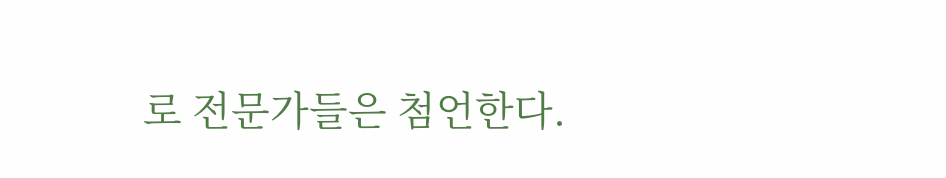로 전문가들은 첨언한다.